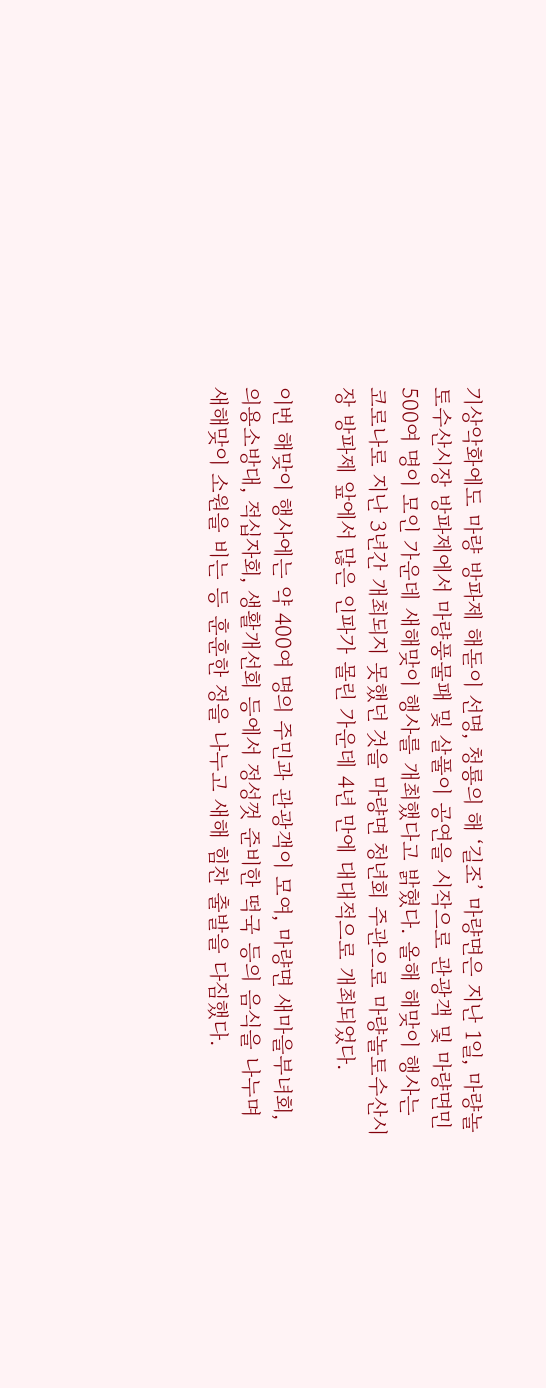기상악화에도 마량 방파제 해돋이 선명, 청룡의 해 ‘길조’ 마량면은 지난 1일, 마량놀토수산시장 방파제에서 마량풍물패 및 살풀이 공연을 시작으로 관광객 및 마량면민 500여 명이 모인 가운데 새해맞이 행사를 개최했다고 밝혔다. 올해 해맞이 행사는 코로나로 지난 3년간 개최되지 못했던 것을 마량면 청년회 주관으로 마량놀토수산시장 방파제 앞에서 많은 인파가 몰린 가운데 4년 만에 대대적으로 개최되었다.

이번 해맞이 행사에는 약 400여 명의 주민과 관광객이 모여, 마량면 새마을부녀회, 의용소방대, 적십자회, 생활개선회 등에서 정성껏 준비한 떡국 등의 음식을 나누며 새해맞이 소원을 비는 등 훈훈한 정을 나누고 새해 힘찬 출발을 다짐했다.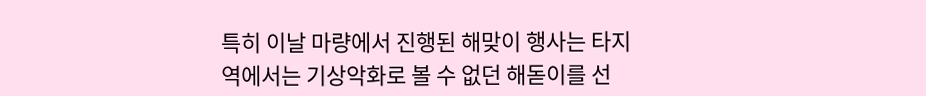특히 이날 마량에서 진행된 해맞이 행사는 타지역에서는 기상악화로 볼 수 없던 해돋이를 선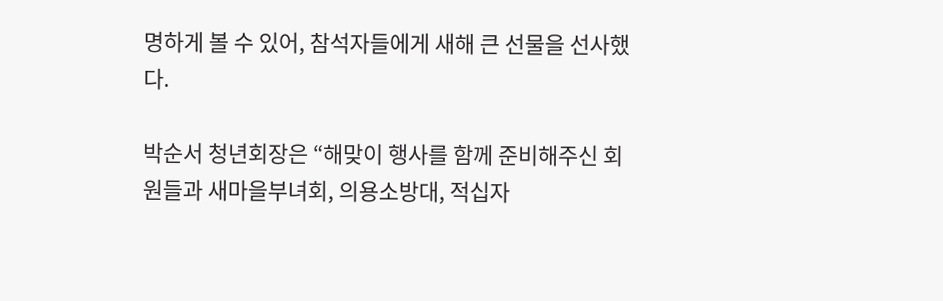명하게 볼 수 있어, 참석자들에게 새해 큰 선물을 선사했다.

박순서 청년회장은 “해맞이 행사를 함께 준비해주신 회원들과 새마을부녀회, 의용소방대, 적십자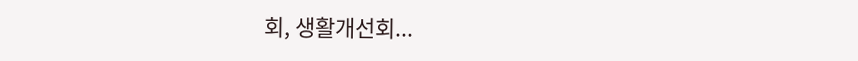회, 생활개선회...